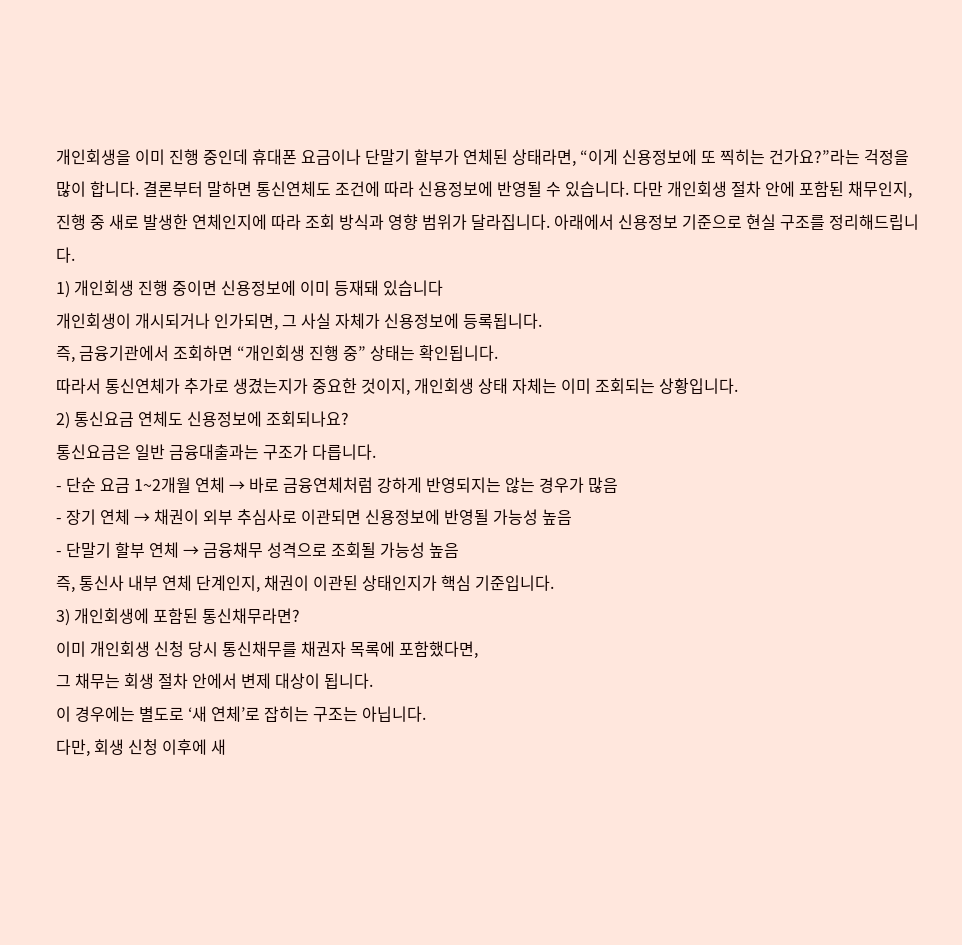개인회생을 이미 진행 중인데 휴대폰 요금이나 단말기 할부가 연체된 상태라면, “이게 신용정보에 또 찍히는 건가요?”라는 걱정을 많이 합니다. 결론부터 말하면 통신연체도 조건에 따라 신용정보에 반영될 수 있습니다. 다만 개인회생 절차 안에 포함된 채무인지, 진행 중 새로 발생한 연체인지에 따라 조회 방식과 영향 범위가 달라집니다. 아래에서 신용정보 기준으로 현실 구조를 정리해드립니다.
1) 개인회생 진행 중이면 신용정보에 이미 등재돼 있습니다
개인회생이 개시되거나 인가되면, 그 사실 자체가 신용정보에 등록됩니다.
즉, 금융기관에서 조회하면 “개인회생 진행 중” 상태는 확인됩니다.
따라서 통신연체가 추가로 생겼는지가 중요한 것이지, 개인회생 상태 자체는 이미 조회되는 상황입니다.
2) 통신요금 연체도 신용정보에 조회되나요?
통신요금은 일반 금융대출과는 구조가 다릅니다.
- 단순 요금 1~2개월 연체 → 바로 금융연체처럼 강하게 반영되지는 않는 경우가 많음
- 장기 연체 → 채권이 외부 추심사로 이관되면 신용정보에 반영될 가능성 높음
- 단말기 할부 연체 → 금융채무 성격으로 조회될 가능성 높음
즉, 통신사 내부 연체 단계인지, 채권이 이관된 상태인지가 핵심 기준입니다.
3) 개인회생에 포함된 통신채무라면?
이미 개인회생 신청 당시 통신채무를 채권자 목록에 포함했다면,
그 채무는 회생 절차 안에서 변제 대상이 됩니다.
이 경우에는 별도로 ‘새 연체’로 잡히는 구조는 아닙니다.
다만, 회생 신청 이후에 새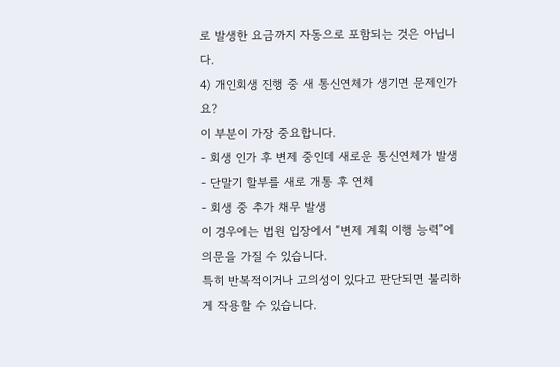로 발생한 요금까지 자동으로 포함되는 것은 아닙니다.
4) 개인회생 진행 중 새 통신연체가 생기면 문제인가요?
이 부분이 가장 중요합니다.
- 회생 인가 후 변제 중인데 새로운 통신연체가 발생
- 단말기 할부를 새로 개통 후 연체
- 회생 중 추가 채무 발생
이 경우에는 법원 입장에서 “변제 계획 이행 능력”에 의문을 가질 수 있습니다.
특히 반복적이거나 고의성이 있다고 판단되면 불리하게 작용할 수 있습니다.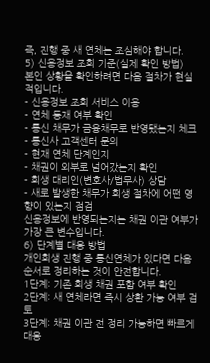즉, 진행 중 새 연체는 조심해야 합니다.
5) 신용정보 조회 기준(실제 확인 방법)
본인 상황을 확인하려면 다음 절차가 현실적입니다.
- 신용정보 조회 서비스 이용
- 연체 등재 여부 확인
- 통신 채무가 금융채무로 반영됐는지 체크
- 통신사 고객센터 문의
- 현재 연체 단계인지
- 채권이 외부로 넘어갔는지 확인
- 회생 대리인(변호사/법무사) 상담
- 새로 발생한 채무가 회생 절차에 어떤 영향이 있는지 점검
신용정보에 반영되는지는 채권 이관 여부가 가장 큰 변수입니다.
6) 단계별 대응 방법
개인회생 진행 중 통신연체가 있다면 다음 순서로 정리하는 것이 안전합니다.
1단계: 기존 회생 채권 포함 여부 확인
2단계: 새 연체라면 즉시 상환 가능 여부 검토
3단계: 채권 이관 전 정리 가능하면 빠르게 대응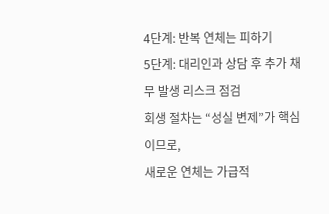4단계: 반복 연체는 피하기
5단계: 대리인과 상담 후 추가 채무 발생 리스크 점검
회생 절차는 “성실 변제”가 핵심이므로,
새로운 연체는 가급적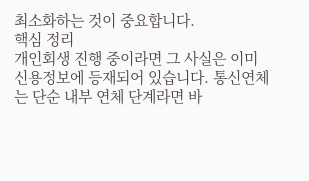최소화하는 것이 중요합니다.
핵심 정리
개인회생 진행 중이라면 그 사실은 이미 신용정보에 등재되어 있습니다. 통신연체는 단순 내부 연체 단계라면 바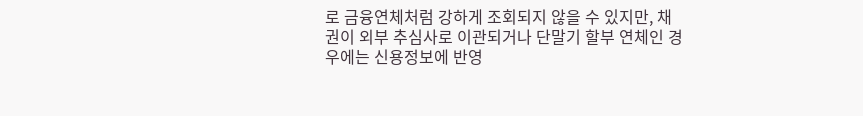로 금융연체처럼 강하게 조회되지 않을 수 있지만, 채권이 외부 추심사로 이관되거나 단말기 할부 연체인 경우에는 신용정보에 반영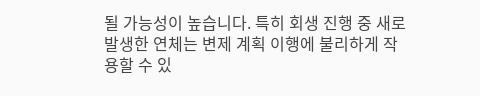될 가능성이 높습니다. 특히 회생 진행 중 새로 발생한 연체는 변제 계획 이행에 불리하게 작용할 수 있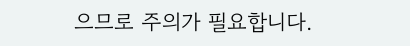으므로 주의가 필요합니다.